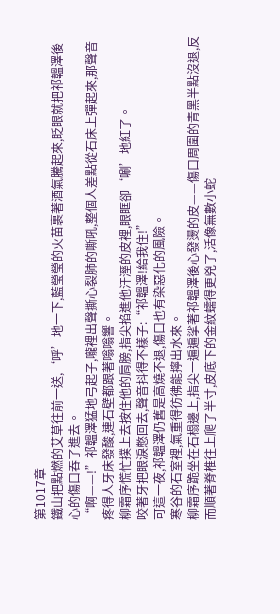第1017章
鐵山把點燃的艾草往前一送,‘呼’地一下,藍瑩瑩的火苗裹著酒氣騰起來,眨眼就把祁韞澤後心的傷口吞了進去。
“啊——!”祁韞澤猛地弓起子,嚨裡出聲撕心裂肺的嘶吼,整個人差點從石床上彈起來,那聲音疼得人牙床發酸,連石壁都跟著嗡嗡響。
柳霜序慌忙撲上去按住他的肩膀,指尖掐進他汗溼的皮裡,眼眶卻‘唰’地紅了。
咬著牙把眼淚憋回去,聲音抖得不樣子:“祁韞澤!給我住!”
可這一夜,祁韞澤仍舊是高燒不退,傷口也有染惡化的風險。
寒谷的石室裡,氣重得彷彿能擰出水來。
柳霜序跪坐在石榻邊上,指尖一遍遍挲著祁韞澤後心發燙的皮——傷口周圍的青黑半點沒退,反而順著脊椎往上爬了半寸,皮底下的金紋蠕得更兇了,活像無數小蛇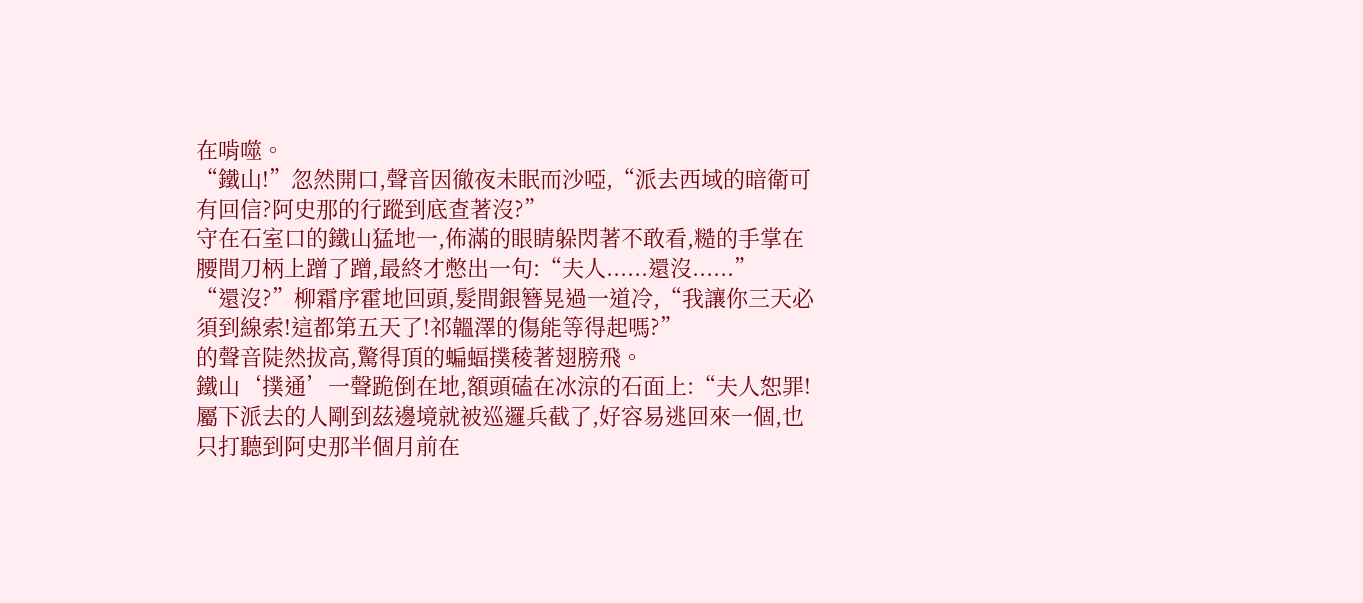在啃噬。
“鐵山!”忽然開口,聲音因徹夜未眠而沙啞,“派去西域的暗衛可有回信?阿史那的行蹤到底查著沒?”
守在石室口的鐵山猛地一,佈滿的眼睛躲閃著不敢看,糙的手掌在腰間刀柄上蹭了蹭,最終才憋出一句:“夫人......還沒......”
“還沒?”柳霜序霍地回頭,髮間銀簪晃過一道冷,“我讓你三天必須到線索!這都第五天了!祁韞澤的傷能等得起嗎?”
的聲音陡然拔高,驚得頂的蝙蝠撲稜著翅膀飛。
鐵山‘撲通’一聲跪倒在地,額頭磕在冰涼的石面上:“夫人恕罪!屬下派去的人剛到茲邊境就被巡邏兵截了,好容易逃回來一個,也只打聽到阿史那半個月前在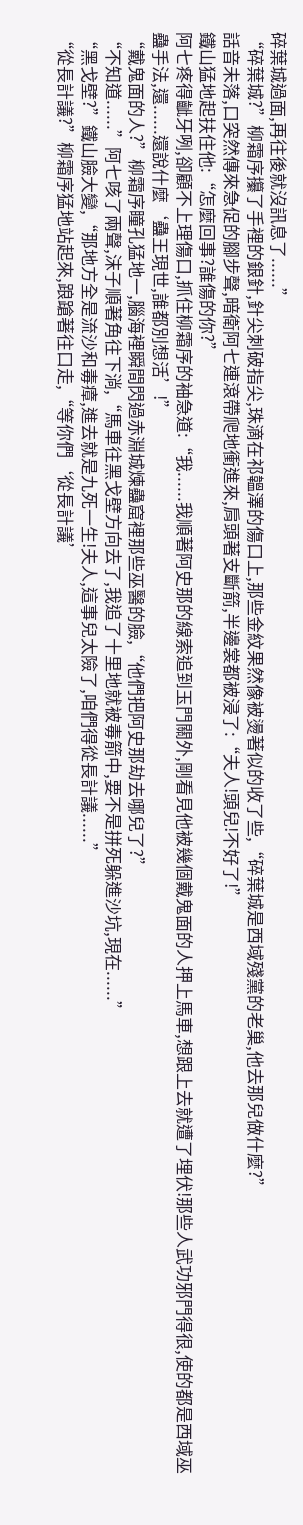碎葉城過面,再往後就沒訊息了......”
“碎葉城?”柳霜序攥了手裡的銀針,針尖刺破指尖,珠滴在祁韞澤的傷口上,那些金紋果然像被燙著似的收了些,“碎葉城是西域殘黨的老巢,他去那兒做什麼?”
話音未落,口突然傳來急促的腳步聲,暗衛阿七連滾帶爬地衝進來,肩頭著支斷箭,半邊裳都被浸了:“夫人!頭兒!不好了!”
鐵山猛地起扶住他:“怎麼回事?誰傷的你?”
阿七疼得齜牙咧,卻顧不上理傷口,抓住柳霜序的袖急道:“我......我順著阿史那的線索追到玉門關外,剛看見他被幾個戴鬼面的人押上馬車,想跟上去就遭了埋伏!那些人武功邪門得很,使的都是西域巫蠱手法,還......還說什麼‘蠱王現世,誰都別想活’!”
“戴鬼面的人?”柳霜序瞳孔猛地一,腦海裡瞬間閃過赤淵城煉蠱窟裡那些巫醫的臉,“他們把阿史那劫去哪兒了?”
“不知道......”阿七咳了兩聲,沫子順著角往下淌,“馬車往黑戈壁方向去了,我追了十里地就被毒箭中,要不是拼死躲進沙坑,現在......”
“黑戈壁?”鐵山臉大變,“那地方全是流沙和毒瘴,進去就是九死一生!夫人,這事兒太險了,咱們得從長計議......”
“從長計議?”柳霜序猛地站起來,踉蹌著往口走,“等你們‘從長計議’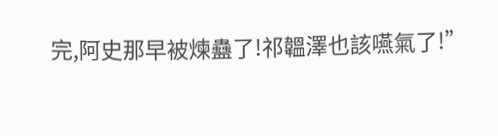完,阿史那早被煉蠱了!祁韞澤也該嚥氣了!”